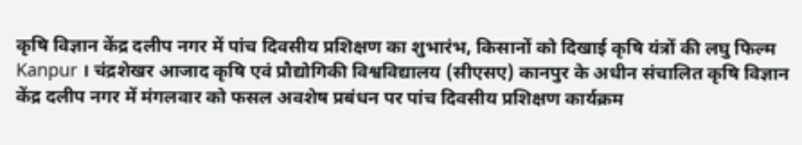कृषि विज्ञान केंद्र दलीप नगर में पांच दिवसीय प्रशिक्षण का शुभारंभ, किसानों को दिखाई कृषि यंत्रों की लघु फिल्म
Kanpur । चंद्रशेखर आजाद कृषि एवं प्रौद्योगिकी विश्वविद्यालय (सीएसए) कानपुर के अधीन संचालित कृषि विज्ञान केंद्र दलीप नगर में मंगलवार को फसल अवशेष प्रबंधन पर पांच दिवसीय प्रशिक्षण कार्यक्रम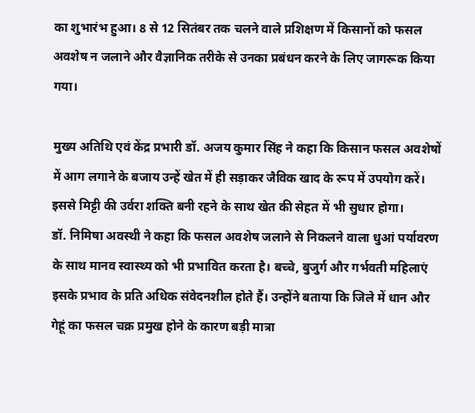का शुभारंभ हुआ। 8 से 12 सितंबर तक चलने वाले प्रशिक्षण में किसानों को फसल अवशेष न जलाने और वैज्ञानिक तरीके से उनका प्रबंधन करने के लिए जागरूक किया गया।

मुख्य अतिथि एवं केंद्र प्रभारी डॉ. अजय कुमार सिंह ने कहा कि किसान फसल अवशेषों में आग लगाने के बजाय उन्हें खेत में ही सड़ाकर जैविक खाद के रूप में उपयोग करें। इससे मिट्टी की उर्वरा शक्ति बनी रहने के साथ खेत की सेहत में भी सुधार होगा।
डॉ. निमिषा अवस्थी ने कहा कि फसल अवशेष जलाने से निकलने वाला धुआं पर्यावरण के साथ मानव स्वास्थ्य को भी प्रभावित करता है। बच्चे, बुजुर्ग और गर्भवती महिलाएं इसके प्रभाव के प्रति अधिक संवेदनशील होते हैं। उन्होंने बताया कि जिले में धान और गेहूं का फसल चक्र प्रमुख होने के कारण बड़ी मात्रा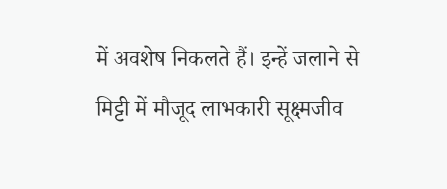में अवशेष निकलते हैं। इन्हें जलाने से मिट्टी में मौजूद लाभकारी सूक्ष्मजीव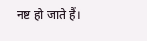नष्ट हो जाते हैं।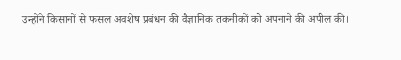उन्होंने किसानों से फसल अवशेष प्रबंधन की वैज्ञानिक तकनीकों को अपनाने की अपील की।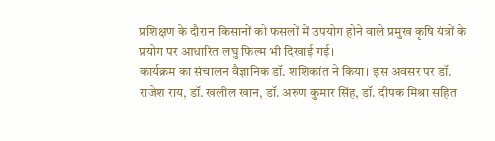प्रशिक्षण के दौरान किसानों को फसलों में उपयोग होने वाले प्रमुख कृषि यंत्रों के प्रयोग पर आधारित लघु फिल्म भी दिखाई गई।
कार्यक्रम का संचालन वैज्ञानिक डॉ. शशिकांत ने किया। इस अवसर पर डॉ. राजेश राय, डॉ. खलील खान, डॉ. अरुण कुमार सिंह, डॉ. दीपक मिश्रा सहित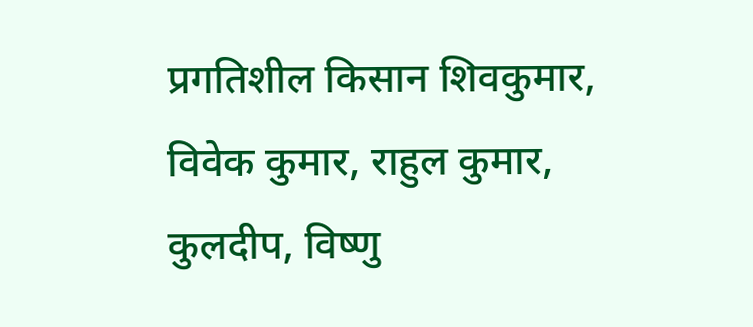प्रगतिशील किसान शिवकुमार, विवेक कुमार, राहुल कुमार, कुलदीप, विष्णु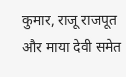कुमार, राजू राजपूत और माया देवी समेत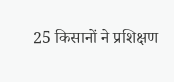25 किसानों ने प्रशिक्षण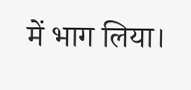में भाग लिया।